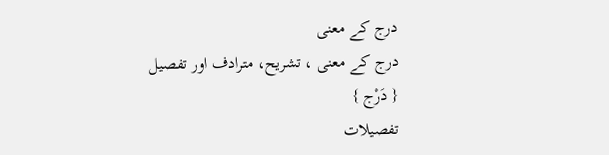درج کے معنی
درج کے معنی ، تشریح، مترادف اور تفصیل
{ دَرْج }
تفصیلات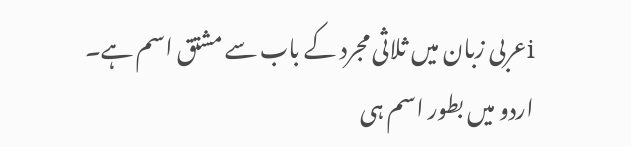iعربی زبان میں ثلاثی مجرد کے باب سے مشتق اسم ہے۔ اردو میں بطور اسم ہی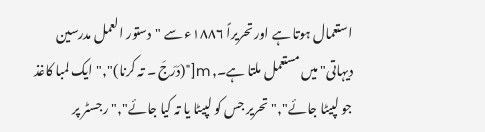استعمال ہوتا ہے اور تحریراً ١٨٨٦ء سے "دستور العمل مدرسین دیہاتی" میں مستعمل ملتا ہے۔, m["(دَرَجَ ۔ تہ کرنا)","ایک لمبا کاغذ جو لپیٹا جائے","تحریر جس کو لپیٹا یا تہ کیا جائے","رجسٹر پر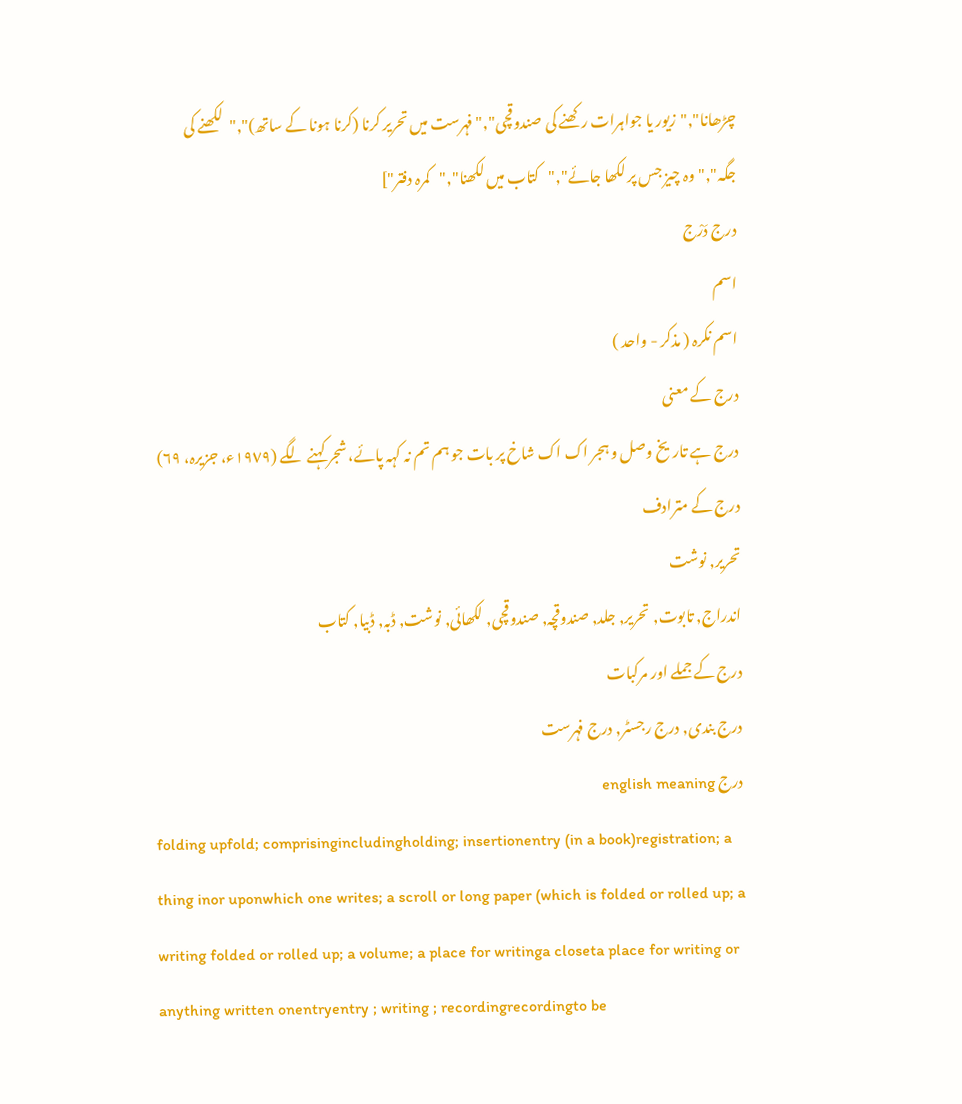چڑھانا","زیور یا جواہرات رکھنے کی صندوقچی","فہرست میں تحریر کرنا (کرنا ہونا کے ساتھ)","لکھنے کی جگہ","وہ چیز جس پر لکھا جائے","کتاب میں لکھنا","کمرہ دفتر"]
درج دَرْج
اسم
اسم نکرہ ( مذکر - واحد )
درج کے معنی
درج ہے تاریخ وصل و ہجر اک اک شاخ پر بات جو ہم تم نہ کہہ پائے، شجر کہنے لگے (١٩٧٩ء، جزیرہ، ٦٩)
درج کے مترادف
تحریر, نوشت
اندراج, تابوت, تحریر, جلد, صندوقچہ, صندوقچی, لکھائی, نوشت, ڈبہ, ڈبیا, کتاب
درج کے جملے اور مرکبات
درج بندی, درج رجسٹر, درج فہرست
درج english meaning
folding upfold; comprisingincludingholding; insertionentry (in a book)registration; a thing inor uponwhich one writes; a scroll or long paper (which is folded or rolled up; a writing folded or rolled up; a volume; a place for writinga closeta place for writing or anything written onentryentry ; writing ; recordingrecordingto be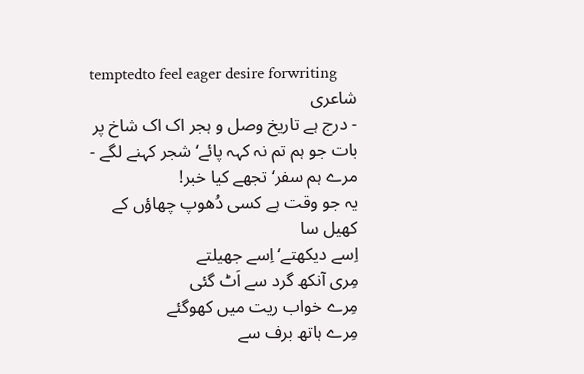temptedto feel eager desire forwriting
شاعری
- درج ہے تاریخ وصل و ہجر اک اک شاخ پر
بات جو ہم تم نہ کہہ پائے‘ شجر کہنے لگے - مرے ہم سفر‘ تجھے کیا خبر!
یہ جو وقت ہے کسی دُھوپ چھاؤں کے کھیل سا
اِسے دیکھتے‘ اِسے جھیلتے
مِری آنکھ گرد سے اَٹ گئی
مِرے خواب ریت میں کھوگئے
مِرے ہاتھ برف سے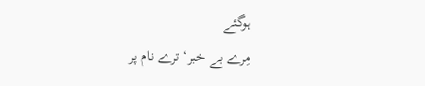ہوگئے
مِرے بے خبر‘ ترے نام پر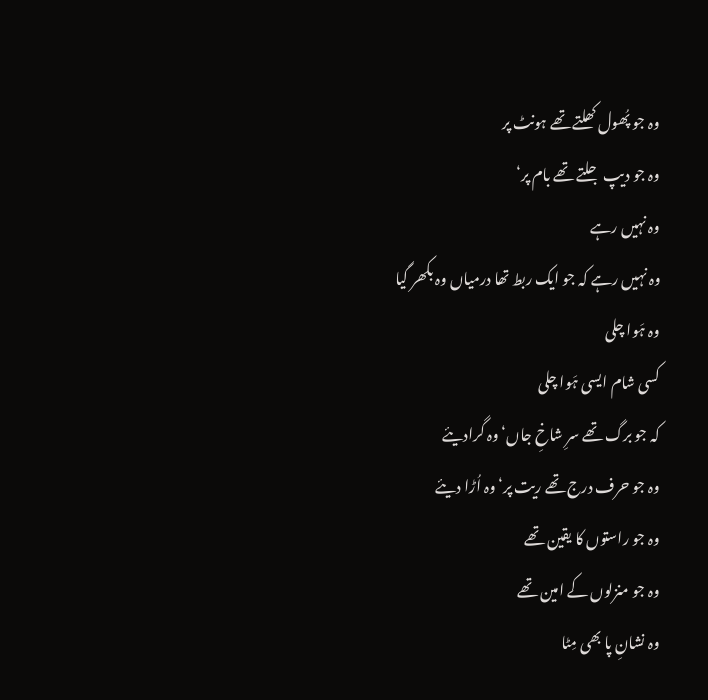وہ جو پُھول کھلتے تھے ہونٹ پر
وہ جو دیپ جلتے تھے بام پر‘
وہ نہیں رہے
وہ نہیں رہے کہ جو ایک ربط تھا درمیاں وہ بکھر گیا
وہ ہَوا چلی
کسی شام ایسی ہَوا چلی
کہ جو برگ تھے سرِ شاخِ جاں‘ وہ گرادیئے
وہ جو حرف درج تھے ریت پر‘ وہ اُڑا دیئے
وہ جو راستوں کا یقین تھے
وہ جو منزلوں کے امین تھے
وہ نشانِ پا بھی مِٹا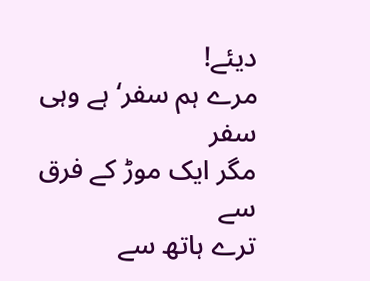دیئے!
مرے ہم سفر‘ ہے وہی سفر
مگر ایک موڑ کے فرق سے
ترے ہاتھ سے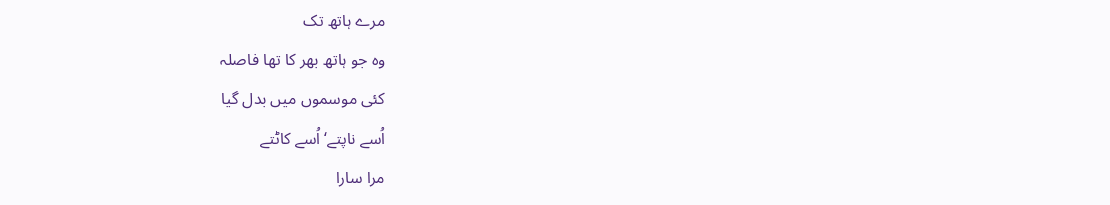مرے ہاتھ تک
وہ جو ہاتھ بھر کا تھا فاصلہ
کئی موسموں میں بدل گیا
اُسے ناپتے‘ اُسے کاٹتے
مرا سارا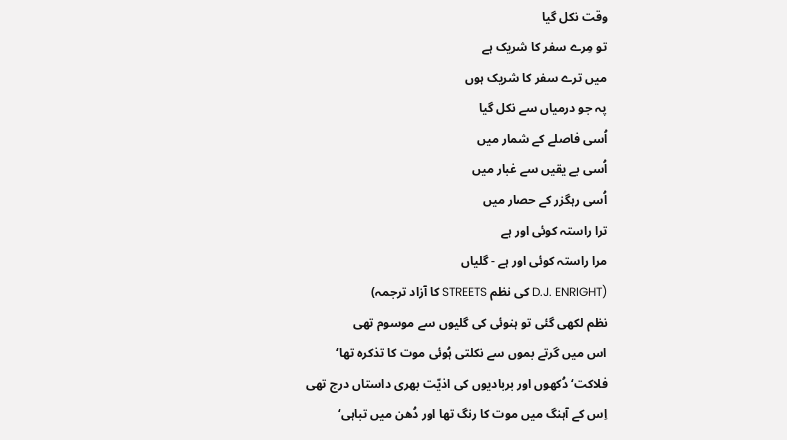وقت نکل گیا
تو مِرے سفر کا شریک ہے
میں ترے سفر کا شریک ہوں
پہ جو درمیاں سے نکل گیا
اُسی فاصلے کے شمار میں
اُسی بے یقیں سے غبار میں
اُسی رہگزر کے حصار میں
ترا راستہ کوئی اور ہے
مرا راستہ کوئی اور ہے - گلیاں
(D.J. ENRIGHT کی نظم STREETS کا آزاد ترجمہ)
نظم لکھی گئی تو ہنوئی کی گلیوں سے موسوم تھی
اس میں گرتے بموں سے نکلتی ہُوئی موت کا تذکرہ تھا‘
فلاکت‘ دُکھوں اور بربادیوں کی اذیّت بھری داستاں درج تھی
اِس کے آہنگ میں موت کا رنگ تھا اور دُھن میں تباہی‘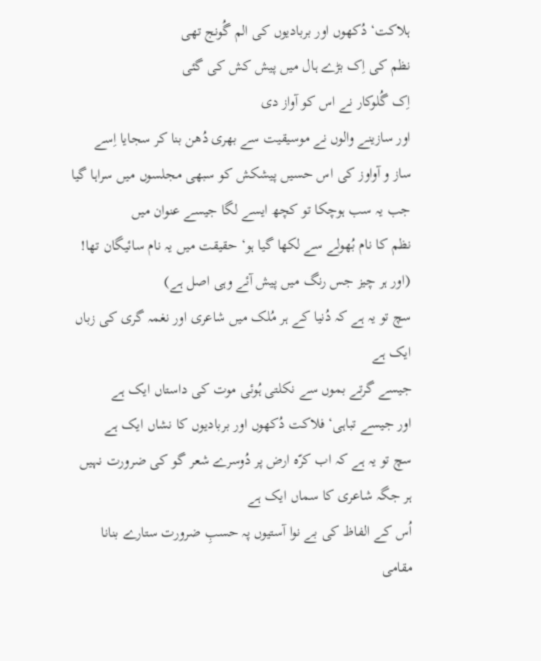ہلاکت‘ دُکھوں اور بربادیوں کی الم گُونج تھی
نظم کی اِک بڑے ہال میں پیش کش کی گئی
اِک گُلوکار نے اس کو آواز دی
اور سازینے والوں نے موسیقیت سے بھری دُھن بنا کر سجایا اِسے
ساز و آواوز کی اس حسیں پیشکش کو سبھی مجلسوں میں سراہا گیا
جب یہ سب ہوچکا تو کچھ ایسے لگا جیسے عنوان میں
نظم کا نام بُھولے سے لکھا گیا ہو‘ حقیقت میں یہ نام سائیگان تھا!
(اور ہر چیز جس رنگ میں پیش آئے وہی اصل ہے)
سچ تو یہ ہے کہ دُنیا کے ہر مُلک میں شاعری اور نغمہ گری کی زباں ایک ہے
جیسے گرتے بموں سے نکلتی ہُوئی موت کی داستاں ایک ہے
اور جیسے تباہی‘ فلاکت دُکھوں اور بربادیوں کا نشاں ایک ہے
سچ تو یہ ہے کہ اب کرّہ ارض پر دُوسرے شعر گو کی ضرورت نہیں
ہر جگہ شاعری کا سماں ایک ہے
اُس کے الفاظ کی بے نوا آستیوں پہ حسبِ ضرورت ستارے بنانا
مقامی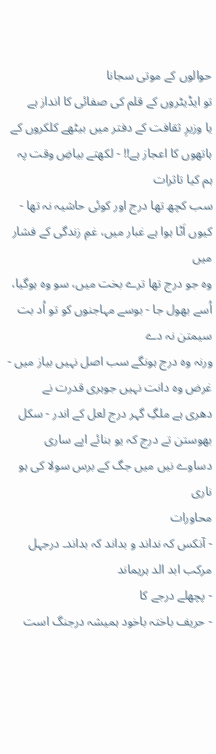حوالوں کے موتی سجانا
تو ایڈیٹروں کے قلم کی صفائی کا انداز ہے
یا وزیرِ ثقافت کے دفتر میں بیٹھے کلکروں کے ہاتھوں کا اعجاز ہے!! - لکھتے بیاضِ وقت پہ ہم کیا تاثرات
سب کچھ تھا درج اور کوئی حاشیہ نہ تھا - کیوں اَٹا ہوا ہے غبار میں، غمِ زندگی کے فشار میں
وہ جو درج تھا ترے بخت میں، سو وہ ہوگیا، اُسے بھول جا - بوسے مہاجنوں کو تو اُد بت سیمتن نہ دے
ورنہ وہ درج ہونگے سب اصل نہیں بیاز میں - غرض وہ دانت نہیں جوہری قدرت نے
دھری ہے ملگِ گہر درج لعل کے اندر - سکل بھوستن تے درج کہ یو بنائے اپے ساری
دساوے نیں میں جگ کے برس سولا کی ہو ناری
محاورات
- آنکس کہ نداند و بداند کہ بداند۔ درجہل مرکب ابد الد ہریماند
- پچھلے درجے کا
- حریف باختہ باخود ہمیشہ درجنگ است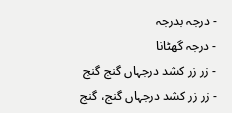- درجہ بدرجہ
- درجہ گھٹانا
- زر زر کشد درجہاں گنج گنج
- زر زر کشد درجہاں گنج، گنج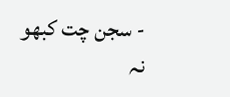- سجن چت کبھو نہ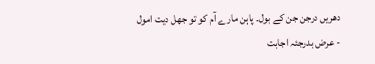دھریں درجن جن کے بول۔ پاہن مارے آم کو تو جھل دیت امول
- عرض بدرجئہ اجابت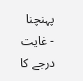پہنچنا
- غایت درجے کا